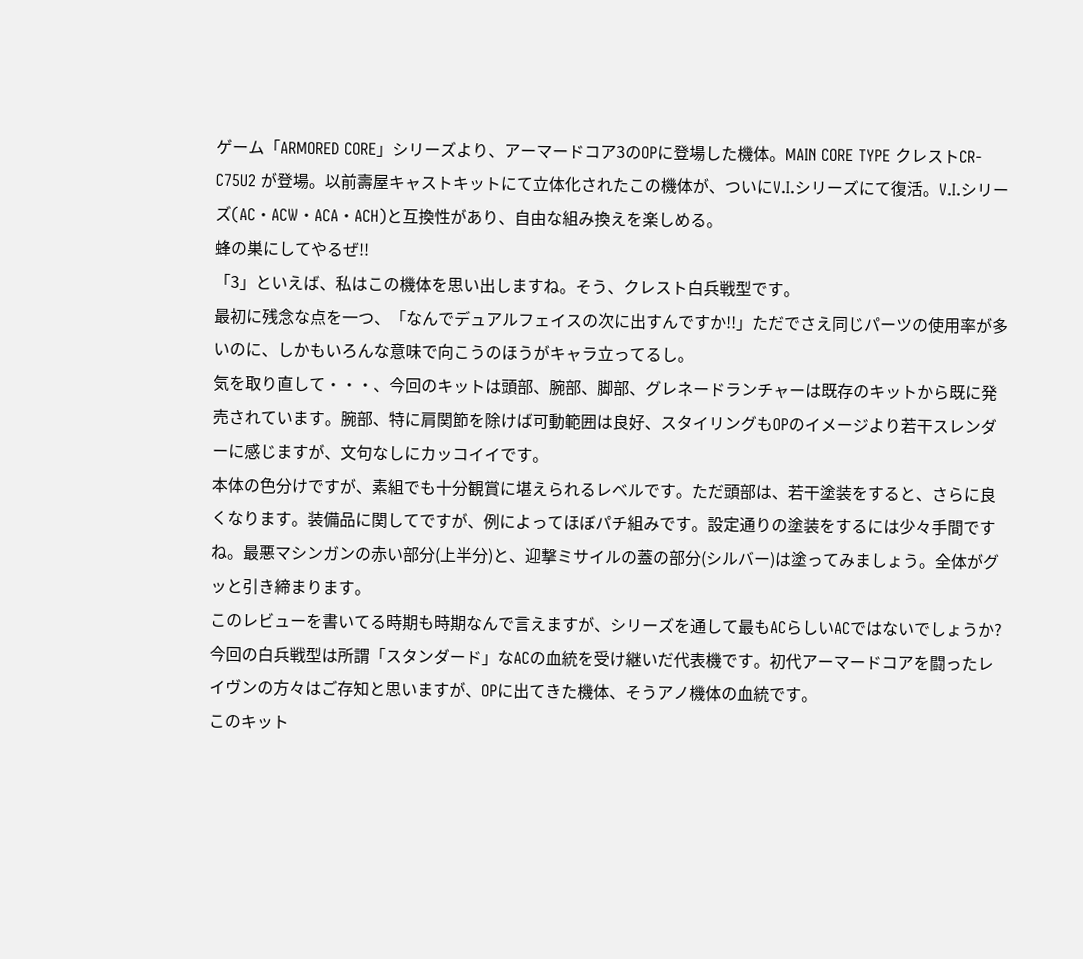ゲーム「ARMORED CORE」シリーズより、アーマードコア3のOPに登場した機体。MAIN CORE TYPE クレストCR-C75U2 が登場。以前壽屋キャストキットにて立体化されたこの機体が、ついにV.I.シリーズにて復活。V.I.シリーズ(AC・ACW・ACA・ACH)と互換性があり、自由な組み換えを楽しめる。
蜂の巣にしてやるぜ!!
「3」といえば、私はこの機体を思い出しますね。そう、クレスト白兵戦型です。
最初に残念な点を一つ、「なんでデュアルフェイスの次に出すんですか!!」ただでさえ同じパーツの使用率が多いのに、しかもいろんな意味で向こうのほうがキャラ立ってるし。
気を取り直して・・・、今回のキットは頭部、腕部、脚部、グレネードランチャーは既存のキットから既に発売されています。腕部、特に肩関節を除けば可動範囲は良好、スタイリングもOPのイメージより若干スレンダーに感じますが、文句なしにカッコイイです。
本体の色分けですが、素組でも十分観賞に堪えられるレベルです。ただ頭部は、若干塗装をすると、さらに良くなります。装備品に関してですが、例によってほぼパチ組みです。設定通りの塗装をするには少々手間ですね。最悪マシンガンの赤い部分(上半分)と、迎撃ミサイルの蓋の部分(シルバー)は塗ってみましょう。全体がグッと引き締まります。
このレビューを書いてる時期も時期なんで言えますが、シリーズを通して最もACらしいACではないでしょうか? 今回の白兵戦型は所謂「スタンダード」なACの血統を受け継いだ代表機です。初代アーマードコアを闘ったレイヴンの方々はご存知と思いますが、OPに出てきた機体、そうアノ機体の血統です。
このキット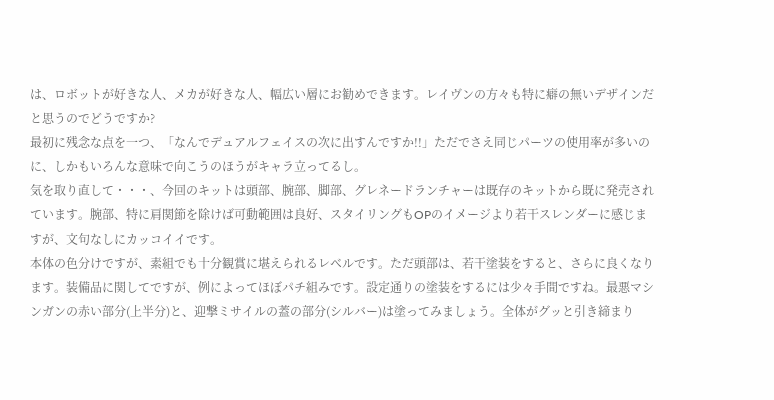は、ロボットが好きな人、メカが好きな人、幅広い層にお勧めできます。レイヴンの方々も特に癖の無いデザインだと思うのでどうですか?
最初に残念な点を一つ、「なんでデュアルフェイスの次に出すんですか!!」ただでさえ同じパーツの使用率が多いのに、しかもいろんな意味で向こうのほうがキャラ立ってるし。
気を取り直して・・・、今回のキットは頭部、腕部、脚部、グレネードランチャーは既存のキットから既に発売されています。腕部、特に肩関節を除けば可動範囲は良好、スタイリングもOPのイメージより若干スレンダーに感じますが、文句なしにカッコイイです。
本体の色分けですが、素組でも十分観賞に堪えられるレベルです。ただ頭部は、若干塗装をすると、さらに良くなります。装備品に関してですが、例によってほぼパチ組みです。設定通りの塗装をするには少々手間ですね。最悪マシンガンの赤い部分(上半分)と、迎撃ミサイルの蓋の部分(シルバー)は塗ってみましょう。全体がグッと引き締まり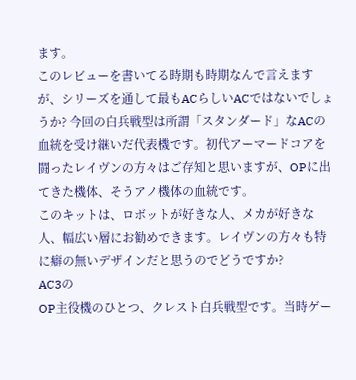ます。
このレビューを書いてる時期も時期なんで言えますが、シリーズを通して最もACらしいACではないでしょうか? 今回の白兵戦型は所謂「スタンダード」なACの血統を受け継いだ代表機です。初代アーマードコアを闘ったレイヴンの方々はご存知と思いますが、OPに出てきた機体、そうアノ機体の血統です。
このキットは、ロボットが好きな人、メカが好きな人、幅広い層にお勧めできます。レイヴンの方々も特に癖の無いデザインだと思うのでどうですか?
AC3の
OP主役機のひとつ、クレスト白兵戦型です。当時ゲー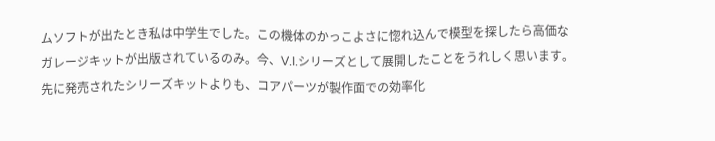ムソフトが出たとき私は中学生でした。この機体のかっこよさに惚れ込んで模型を探したら高価なガレージキットが出版されているのみ。今、V.I.シリーズとして展開したことをうれしく思います。
先に発売されたシリーズキットよりも、コアパーツが製作面での効率化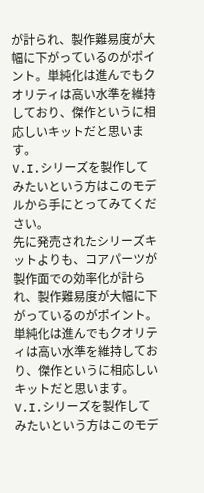が計られ、製作難易度が大幅に下がっているのがポイント。単純化は進んでもクオリティは高い水準を維持しており、傑作というに相応しいキットだと思います。
V.I.シリーズを製作してみたいという方はこのモデルから手にとってみてください。
先に発売されたシリーズキットよりも、コアパーツが製作面での効率化が計られ、製作難易度が大幅に下がっているのがポイント。単純化は進んでもクオリティは高い水準を維持しており、傑作というに相応しいキットだと思います。
V.I.シリーズを製作してみたいという方はこのモデ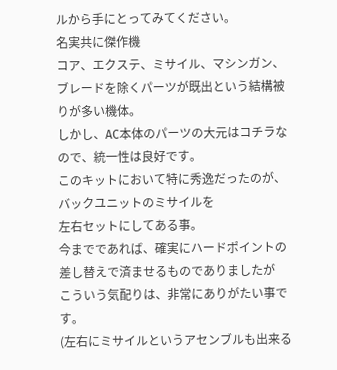ルから手にとってみてください。
名実共に傑作機
コア、エクステ、ミサイル、マシンガン、ブレードを除くパーツが既出という結構被りが多い機体。
しかし、AC本体のパーツの大元はコチラなので、統一性は良好です。
このキットにおいて特に秀逸だったのが、バックユニットのミサイルを
左右セットにしてある事。
今までであれば、確実にハードポイントの差し替えで済ませるものでありましたが
こういう気配りは、非常にありがたい事です。
(左右にミサイルというアセンブルも出来る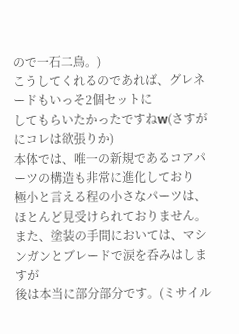ので一石二鳥。)
こうしてくれるのであれば、グレネードもいっそ2個セットに
してもらいたかったですねw(さすがにコレは欲張りか)
本体では、唯一の新規であるコアパーツの構造も非常に進化しており
極小と言える程の小さなパーツは、ほとんど見受けられておりません。
また、塗装の手間においては、マシンガンとブレードで涙を呑みはしますが
後は本当に部分部分です。(ミサイル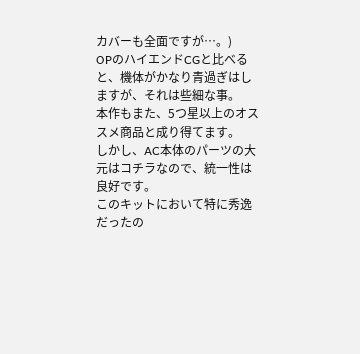カバーも全面ですが…。)
OPのハイエンドCGと比べると、機体がかなり青過ぎはしますが、それは些細な事。
本作もまた、5つ星以上のオススメ商品と成り得てます。
しかし、AC本体のパーツの大元はコチラなので、統一性は良好です。
このキットにおいて特に秀逸だったの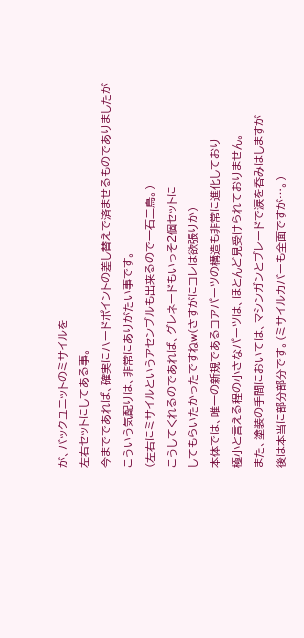が、バックユニットのミサイルを
左右セットにしてある事。
今までであれば、確実にハードポイントの差し替えで済ませるものでありましたが
こういう気配りは、非常にありがたい事です。
(左右にミサイルというアセンブルも出来るので一石二鳥。)
こうしてくれるのであれば、グレネードもいっそ2個セットに
してもらいたかったですねw(さすがにコレは欲張りか)
本体では、唯一の新規であるコアパーツの構造も非常に進化しており
極小と言える程の小さなパーツは、ほとんど見受けられておりません。
また、塗装の手間においては、マシンガンとブレードで涙を呑みはしますが
後は本当に部分部分です。(ミサイルカバーも全面ですが…。)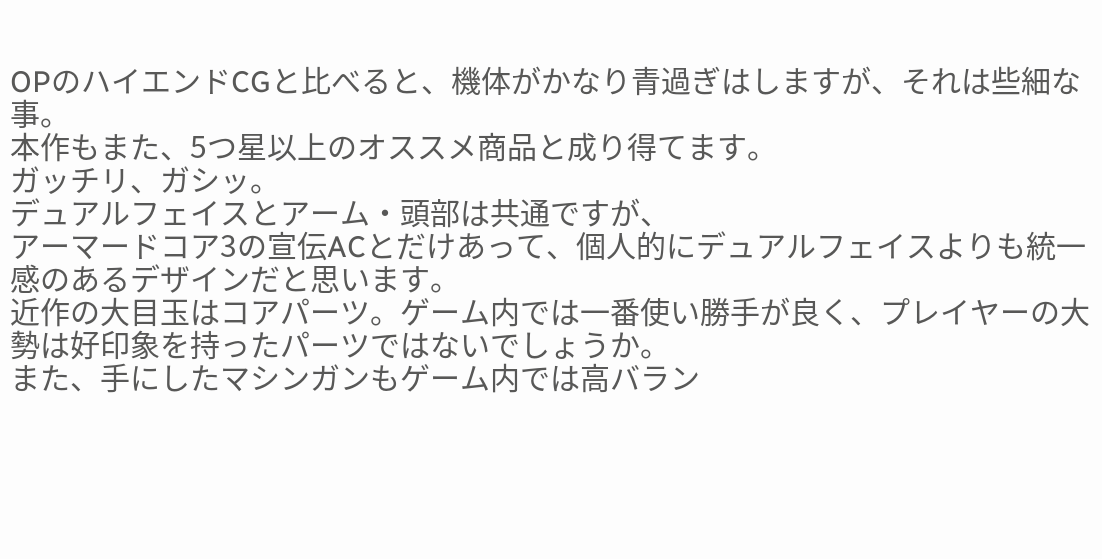OPのハイエンドCGと比べると、機体がかなり青過ぎはしますが、それは些細な事。
本作もまた、5つ星以上のオススメ商品と成り得てます。
ガッチリ、ガシッ。
デュアルフェイスとアーム・頭部は共通ですが、
アーマードコア3の宣伝ACとだけあって、個人的にデュアルフェイスよりも統一感のあるデザインだと思います。
近作の大目玉はコアパーツ。ゲーム内では一番使い勝手が良く、プレイヤーの大勢は好印象を持ったパーツではないでしょうか。
また、手にしたマシンガンもゲーム内では高バラン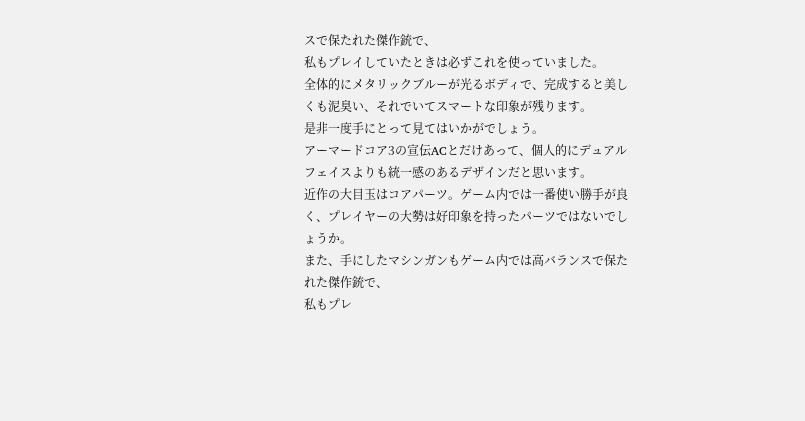スで保たれた傑作銃で、
私もプレイしていたときは必ずこれを使っていました。
全体的にメタリックブルーが光るボディで、完成すると美しくも泥臭い、それでいてスマートな印象が残ります。
是非一度手にとって見てはいかがでしょう。
アーマードコア3の宣伝ACとだけあって、個人的にデュアルフェイスよりも統一感のあるデザインだと思います。
近作の大目玉はコアパーツ。ゲーム内では一番使い勝手が良く、プレイヤーの大勢は好印象を持ったパーツではないでしょうか。
また、手にしたマシンガンもゲーム内では高バランスで保たれた傑作銃で、
私もプレ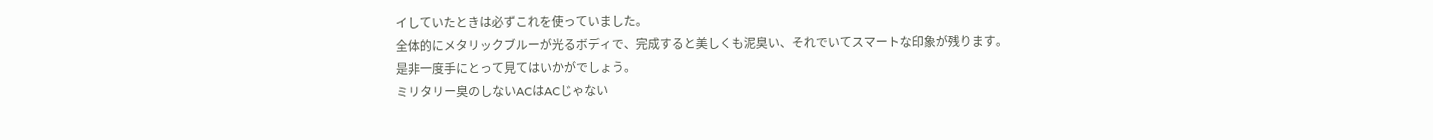イしていたときは必ずこれを使っていました。
全体的にメタリックブルーが光るボディで、完成すると美しくも泥臭い、それでいてスマートな印象が残ります。
是非一度手にとって見てはいかがでしょう。
ミリタリー臭のしないACはACじゃない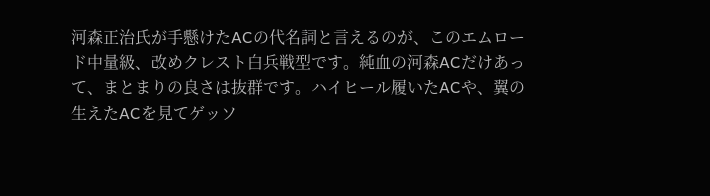河森正治氏が手懸けたACの代名詞と言えるのが、このエムロード中量級、改めクレスト白兵戦型です。純血の河森ACだけあって、まとまりの良さは抜群です。ハイヒール履いたACや、翼の生えたACを見てゲッソ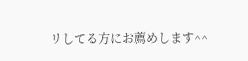リしてる方にお薦めします^^